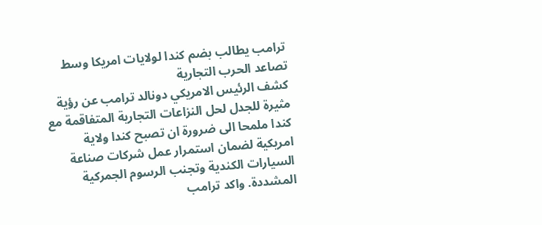ترامب يطالب بضم كندا لولايات امريكا وسط تصاعد الحرب التجارية
كشف الرئيس الامريكي دونالد ترامب عن رؤية مثيرة للجدل لحل النزاعات التجارية المتفاقمة مع كندا ملمحا الى ضرورة ان تصبح كندا ولاية امريكية لضمان استمرار عمل شركات صناعة السيارات الكندية وتجنب الرسوم الجمركية المشددة. واكد ترامب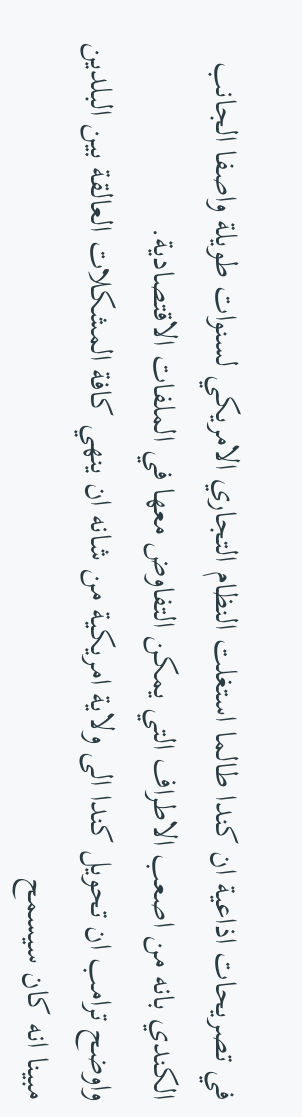في تصريحات اذاعية ان كندا طالما استغلت النظام التجاري الامريكي لسنوات طويلة واصفا الجانب الكندي بانه من اصعب الاطراف التي يمكن التفاوض معها في الملفات الاقتصادية.
واوضح ترامب ان تحويل كندا الى ولاية امريكية من شانه ان ينهي كافة المشكلات العالقة بين البلدين مبينا انه كان سيسمح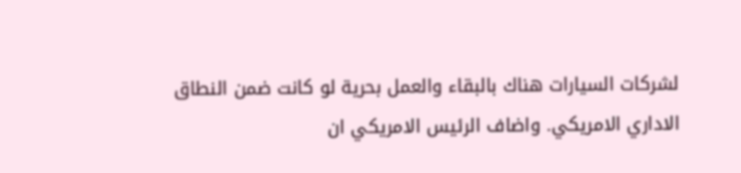لشركات السيارات هناك بالبقاء والعمل بحرية لو كانت ضمن النطاق الاداري الامريكي. واضاف الرئيس الامريكي ان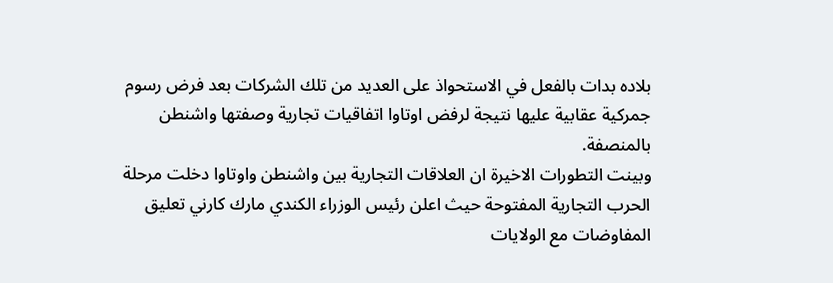بلاده بدات بالفعل في الاستحواذ على العديد من تلك الشركات بعد فرض رسوم جمركية عقابية عليها نتيجة لرفض اوتاوا اتفاقيات تجارية وصفتها واشنطن بالمنصفة.
وبينت التطورات الاخيرة ان العلاقات التجارية بين واشنطن واوتاوا دخلت مرحلة الحرب التجارية المفتوحة حيث اعلن رئيس الوزراء الكندي مارك كارني تعليق المفاوضات مع الولايات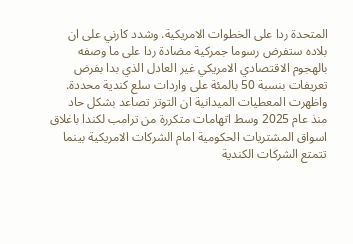المتحدة ردا على الخطوات الامريكية. وشدد كارني على ان بلاده ستفرض رسوما جمركية مضادة ردا على ما وصفه بالهجوم الاقتصادي الامريكي غير العادل الذي بدا بفرض تعريفات بنسبة 50 بالمئة على واردات سلع كندية محددة.
واظهرت المعطيات الميدانية ان التوتر تصاعد بشكل حاد منذ عام 2025 وسط اتهامات متكررة من ترامب لكندا باغلاق اسواق المشتريات الحكومية امام الشركات الامريكية بينما تتمتع الشركات الكندية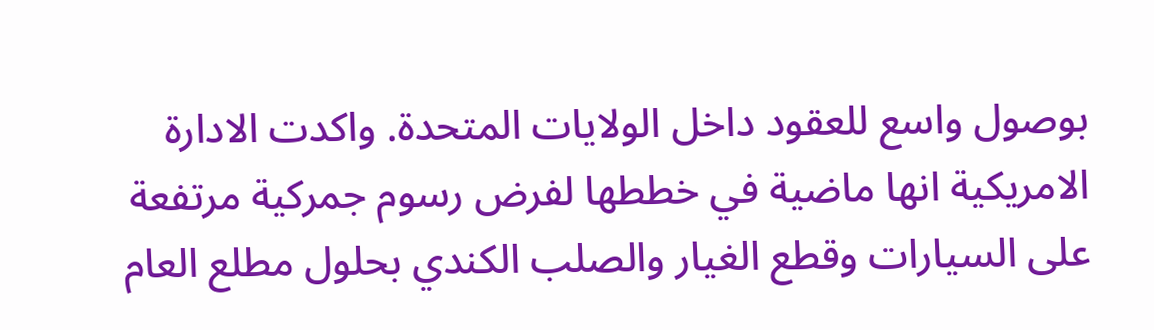بوصول واسع للعقود داخل الولايات المتحدة. واكدت الادارة الامريكية انها ماضية في خططها لفرض رسوم جمركية مرتفعة على السيارات وقطع الغيار والصلب الكندي بحلول مطلع العام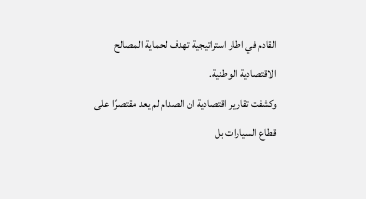القادم في اطار استراتيجية تهدف لحماية المصالح الاقتصادية الوطنية.
وكشفت تقارير اقتصادية ان الصدام لم يعد مقتصرًا على قطاع السيارات بل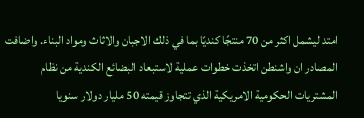امتد ليشمل اكثر من 70 منتجًا كنديًا بما في ذلك الاجبان والاثاث ومواد البناء. واضافت المصادر ان واشنطن اتخذت خطوات عملية لاستبعاد البضائع الكندية من نظام المشتريات الحكومية الامريكية الذي تتجاوز قيمته 50 مليار دولار سنويا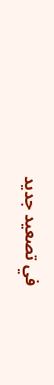في تصعيد جديد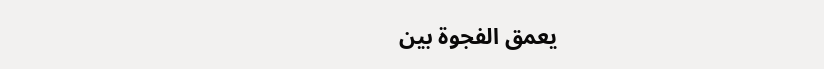يعمق الفجوة بين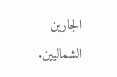الجارين الشماليين.